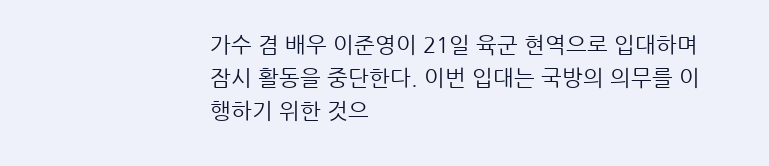가수 겸 배우 이준영이 21일 육군 현역으로 입대하며 잠시 활동을 중단한다. 이번 입대는 국방의 의무를 이행하기 위한 것으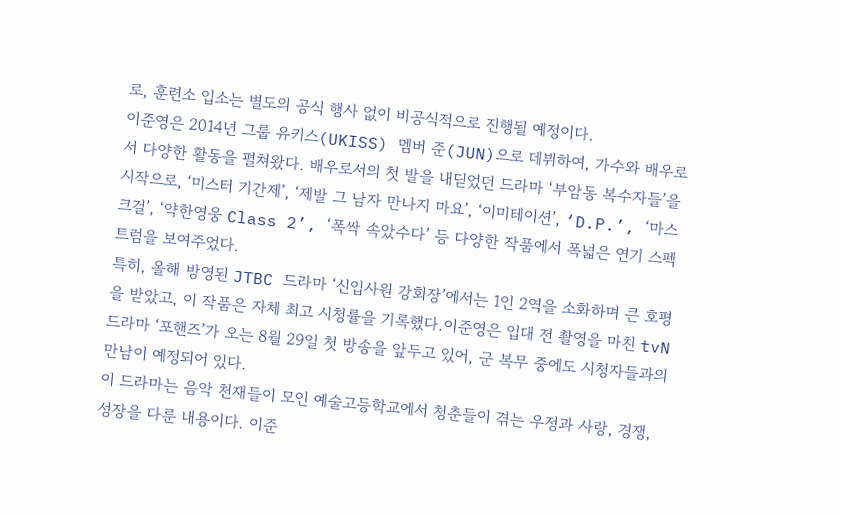로, 훈련소 입소는 별도의 공식 행사 없이 비공식적으로 진행될 예정이다.
이준영은 2014년 그룹 유키스(UKISS) 멤버 준(JUN)으로 데뷔하여, 가수와 배우로서 다양한 활동을 펼쳐왔다. 배우로서의 첫 발을 내딛었던 드라마 ‘부암동 복수자들’을 시작으로, ‘미스터 기간제’, ‘제발 그 남자 만나지 마요’, ‘이미테이션’, ‘D.P.’, ‘마스크걸’, ‘약한영웅 Class 2’, ‘폭싹 속았수다’ 등 다양한 작품에서 폭넓은 연기 스펙트럼을 보여주었다.
특히, 올해 방영된 JTBC 드라마 ‘신입사원 강회장’에서는 1인 2역을 소화하며 큰 호평을 받았고, 이 작품은 자체 최고 시청률을 기록했다.이준영은 입대 전 촬영을 마친 tvN 드라마 ‘포핸즈’가 오는 8월 29일 첫 방송을 앞두고 있어, 군 복무 중에도 시청자들과의 만남이 예정되어 있다.
이 드라마는 음악 천재들이 모인 예술고등학교에서 청춘들이 겪는 우정과 사랑, 경쟁, 성장을 다룬 내용이다. 이준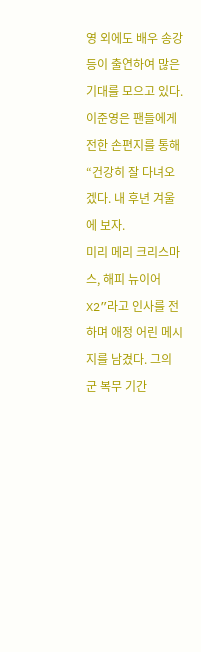영 외에도 배우 송강 등이 출연하여 많은 기대를 모으고 있다.
이준영은 팬들에게 전한 손편지를 통해 “건강히 잘 다녀오겠다. 내 후년 겨울에 보자.
미리 메리 크리스마스, 해피 뉴이어 X2”라고 인사를 전하며 애정 어린 메시지를 남겼다. 그의 군 복무 기간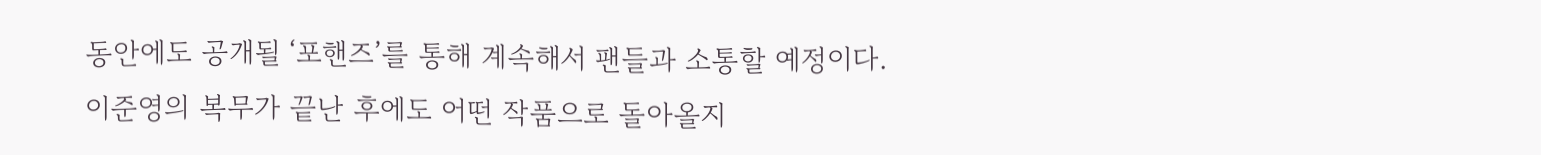동안에도 공개될 ‘포핸즈’를 통해 계속해서 팬들과 소통할 예정이다.
이준영의 복무가 끝난 후에도 어떤 작품으로 돌아올지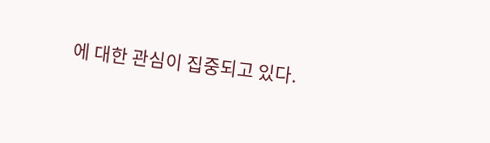에 대한 관심이 집중되고 있다.